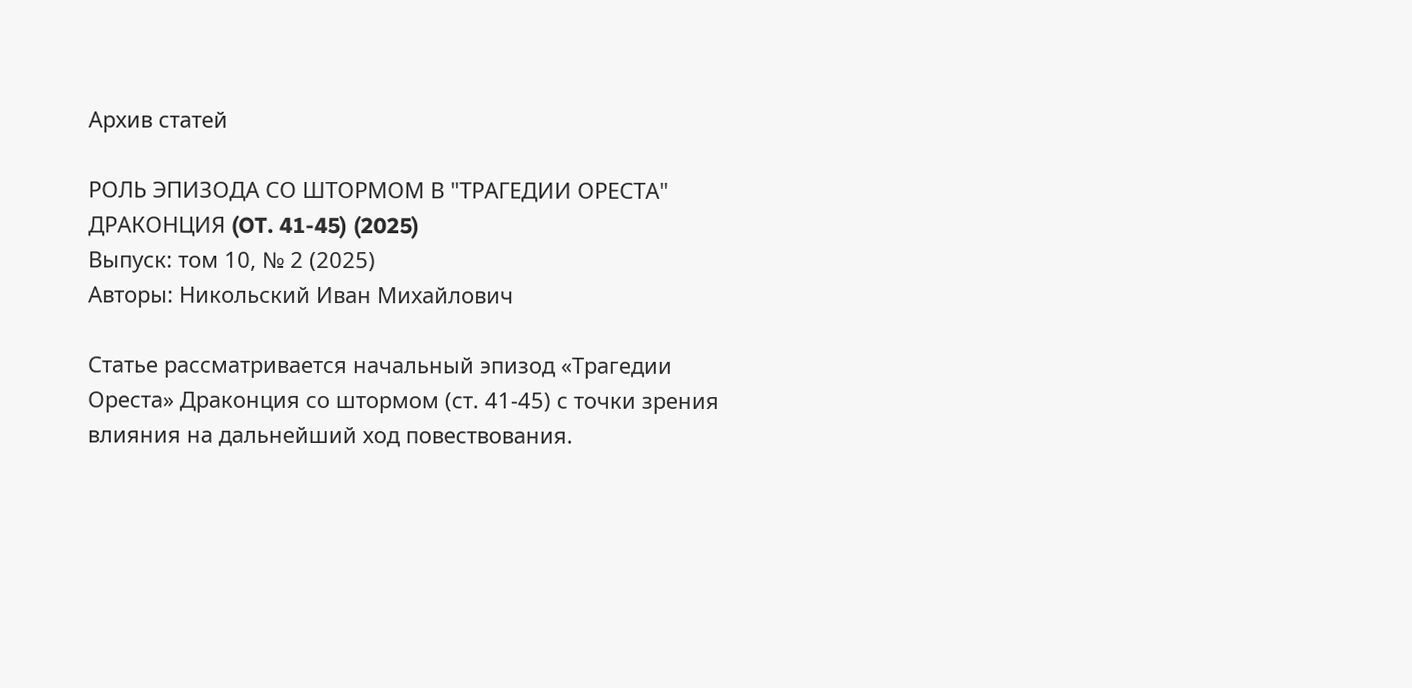Архив статей

РОЛЬ ЭПИЗОДА СО ШТОРМОМ В "ТРАГЕДИИ ОРЕСТА" ДРАКОНЦИЯ (OT. 41-45) (2025)
Выпуск: том 10, № 2 (2025)
Авторы: Никольский Иван Михайлович

Статье рассматривается начальный эпизод «Трагедии Ореста» Драконция со штормом (ст. 41-45) с точки зрения влияния на дальнейший ход повествования.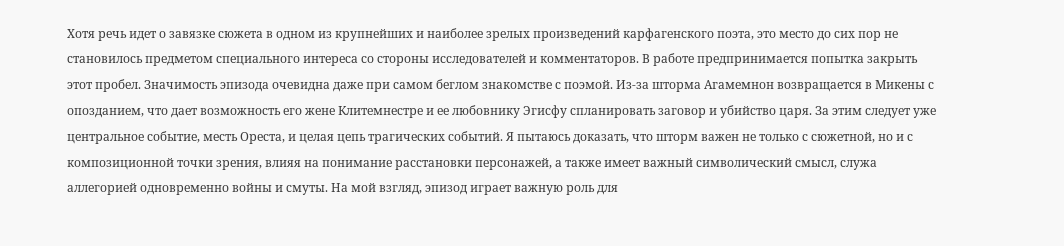Хотя речь идет о завязке сюжета в одном из крупнейших и наиболее зрелых произведений карфагенского поэта, это место до сих пор не становилось предметом специального интереса со стороны исследователей и комментаторов. В работе предпринимается попытка закрыть этот пробел. Значимость эпизода очевидна даже при самом беглом знакомстве с поэмой. Из-за шторма Агамемнон возвращается в Микены с опозданием, что дает возможность его жене Клитемнестре и ее любовнику Эгисфу спланировать заговор и убийство царя. За этим следует уже центральное событие, месть Ореста, и целая цепь трагических событий. Я пытаюсь доказать, что шторм важен не только с сюжетной, но и с композиционной точки зрения, влияя на понимание расстановки персонажей, а также имеет важный символический смысл, служа аллегорией одновременно войны и смуты. На мой взгляд, эпизод играет важную роль для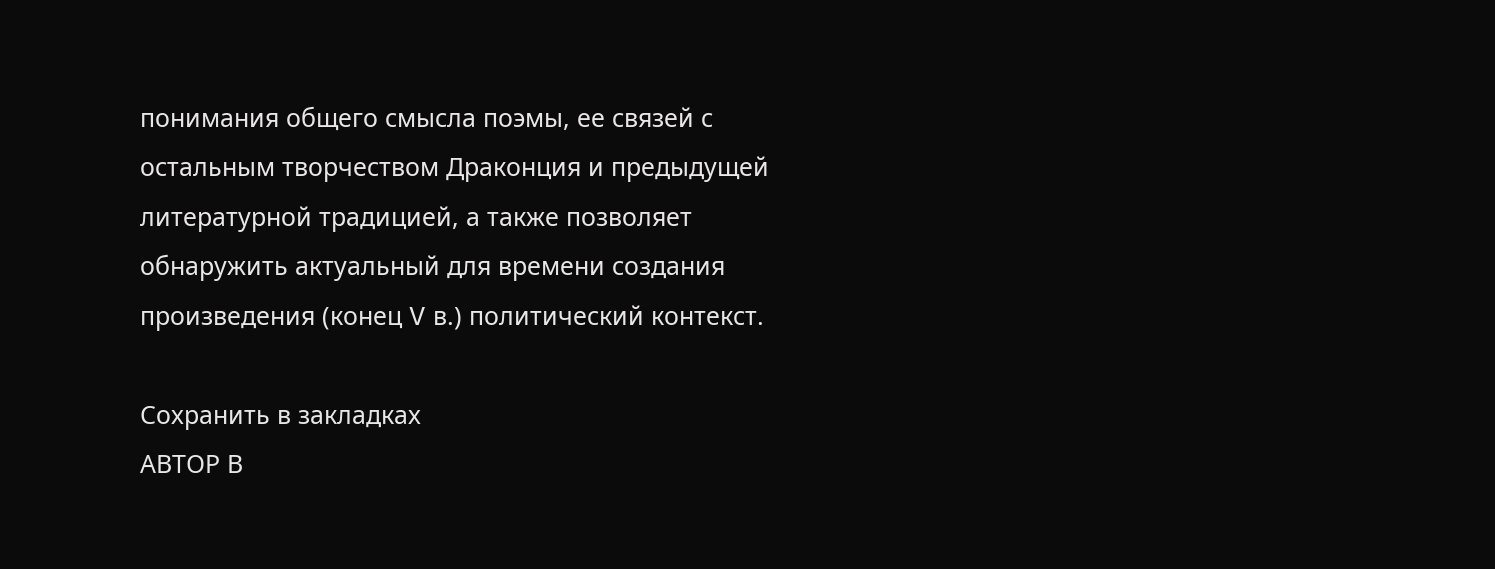понимания общего смысла поэмы, ее связей с остальным творчеством Драконция и предыдущей литературной традицией, а также позволяет обнаружить актуальный для времени создания произведения (конец V в.) политический контекст.

Сохранить в закладках
АВТОР В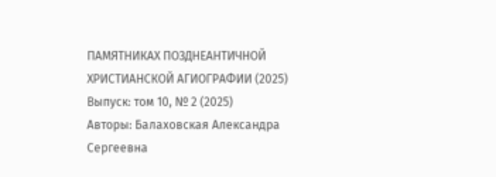ПАМЯТНИКАХ ПОЗДНЕАНТИЧНОЙ ХРИСТИАНСКОЙ АГИОГРАФИИ (2025)
Выпуск: том 10, № 2 (2025)
Авторы: Балаховская Александра Сергеевна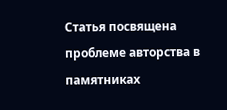Статья посвящена проблеме авторства в памятниках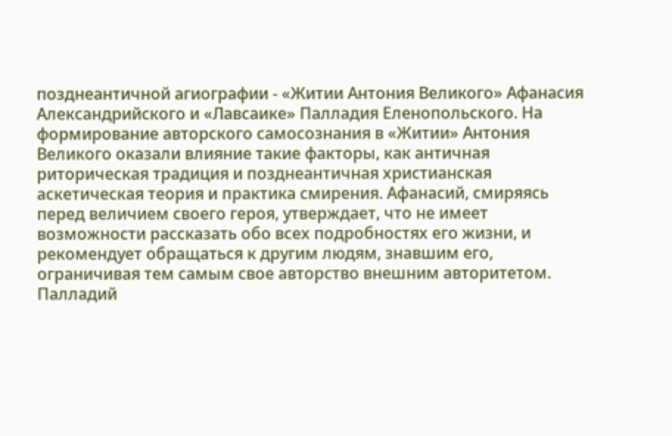позднеантичной агиографии - «Житии Антония Великого» Афанасия Александрийского и «Лавсаике» Палладия Еленопольского. На формирование авторского самосознания в «Житии» Антония Великого оказали влияние такие факторы, как античная риторическая традиция и позднеантичная христианская аскетическая теория и практика смирения. Афанасий, смиряясь перед величием своего героя, утверждает, что не имеет возможности рассказать обо всех подробностях его жизни, и рекомендует обращаться к другим людям, знавшим его, ограничивая тем самым свое авторство внешним авторитетом. Палладий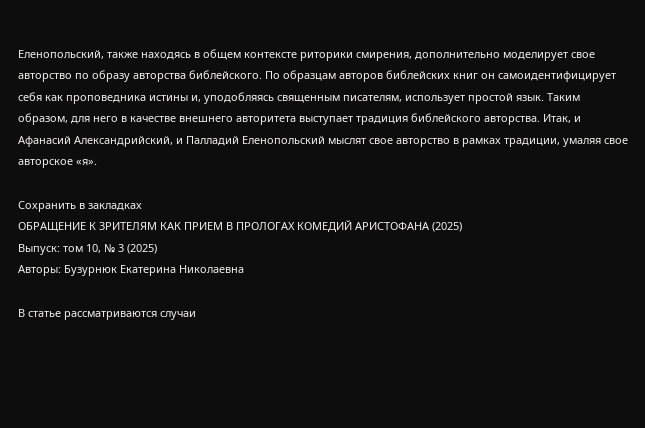Еленопольский, также находясь в общем контексте риторики смирения, дополнительно моделирует свое авторство по образу авторства библейского. По образцам авторов библейских книг он самоидентифицирует себя как проповедника истины и, уподобляясь священным писателям, использует простой язык. Таким образом, для него в качестве внешнего авторитета выступает традиция библейского авторства. Итак, и Афанасий Александрийский, и Палладий Еленопольский мыслят свое авторство в рамках традиции, умаляя свое авторское «я».

Сохранить в закладках
ОБРАЩЕНИЕ К ЗРИТЕЛЯМ КАК ПРИЕМ В ПРОЛОГАХ КОМЕДИЙ АРИСТОФАНА (2025)
Выпуск: том 10, № 3 (2025)
Авторы: Бузурнюк Екатерина Николаевна

В статье рассматриваются случаи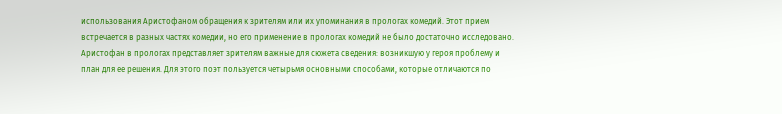использования Аристофаном обращения к зрителям или их упоминания в прологах комедий. Этот прием встречается в разных частях комедии, но его применение в прологах комедий не было достаточно исследовано. Аристофан в прологах представляет зрителям важные для сюжета сведения: возникшую у героя проблему и план для ее решения. Для этого поэт пользуется четырьмя основными способами, которые отличаются по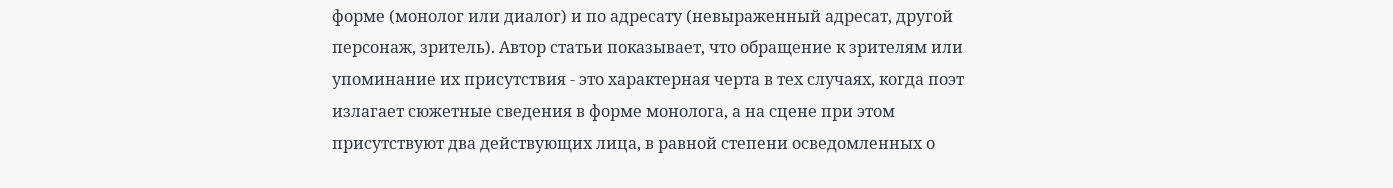форме (монолог или диалог) и по адресату (невыраженный адресат, другой персонаж, зритель). Автор статьи показывает, что обращение к зрителям или упоминание их присутствия - это характерная черта в тех случаях, когда поэт излагает сюжетные сведения в форме монолога, а на сцене при этом присутствуют два действующих лица, в равной степени осведомленных о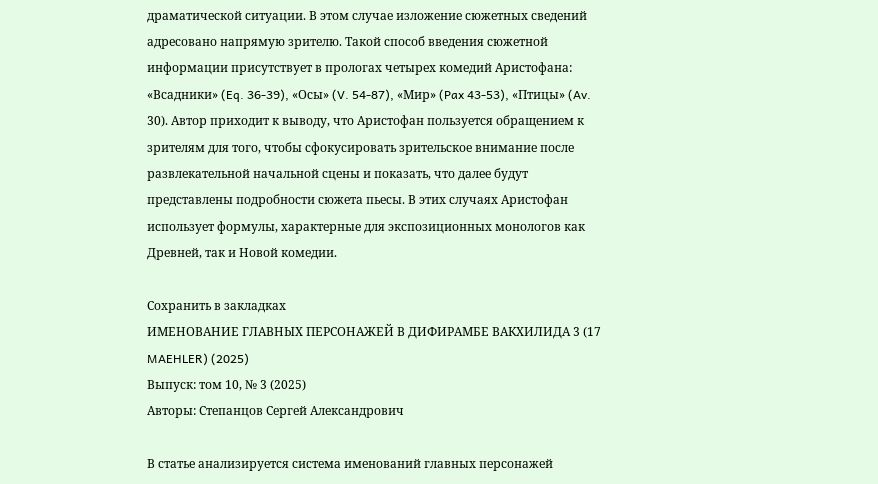драматической ситуации. В этом случае изложение сюжетных сведений адресовано напрямую зрителю. Такой способ введения сюжетной информации присутствует в прологах четырех комедий Аристофана: «Всадники» (Eq. 36-39), «Осы» (V. 54-87), «Мир» (Pax 43-53), «Птицы» (Av. 30). Автор приходит к выводу, что Аристофан пользуется обращением к зрителям для того, чтобы сфокусировать зрительское внимание после развлекательной начальной сцены и показать, что далее будут представлены подробности сюжета пьесы. В этих случаях Аристофан использует формулы, характерные для экспозиционных монологов как Древней, так и Новой комедии.

Сохранить в закладках
ИМЕНОВАНИЕ ГЛАВНЫХ ПЕРСОНАЖЕЙ В ДИФИРАМБЕ ВАКХИЛИДА 3 (17 MAEHLER) (2025)
Выпуск: том 10, № 3 (2025)
Авторы: Степанцов Сергей Александрович

В статье анализируется система именований главных персонажей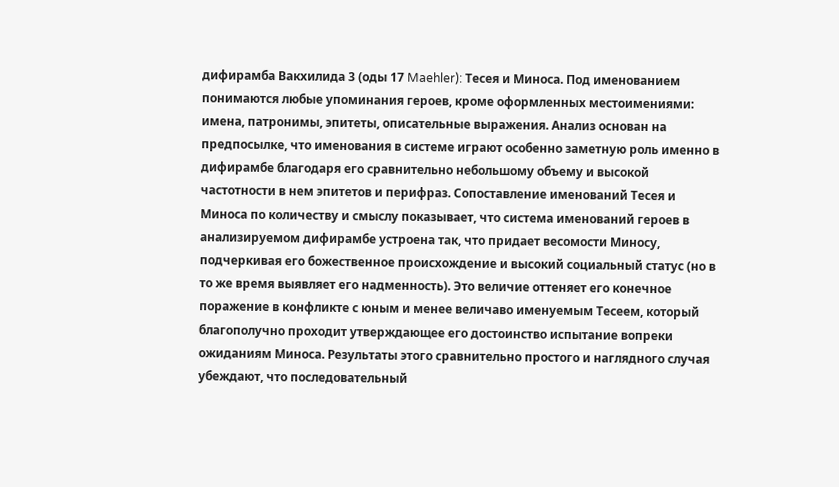дифирамба Вакхилида 3 (оды 17 Maehler): Тесея и Миноса. Под именованием понимаются любые упоминания героев, кроме оформленных местоимениями: имена, патронимы, эпитеты, описательные выражения. Анализ основан на предпосылке, что именования в системе играют особенно заметную роль именно в дифирамбе благодаря его сравнительно небольшому объему и высокой частотности в нем эпитетов и перифраз. Сопоставление именований Тесея и Миноса по количеству и смыслу показывает, что система именований героев в анализируемом дифирамбе устроена так, что придает весомости Миносу, подчеркивая его божественное происхождение и высокий социальный статус (но в то же время выявляет его надменность). Это величие оттеняет его конечное поражение в конфликте с юным и менее величаво именуемым Тесеем, который благополучно проходит утверждающее его достоинство испытание вопреки ожиданиям Миноса. Результаты этого сравнительно простого и наглядного случая убеждают, что последовательный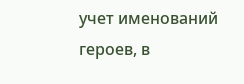учет именований героев, в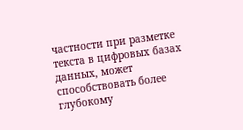частности при разметке текста в цифровых базах данных, может способствовать более глубокому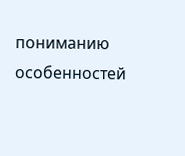пониманию особенностей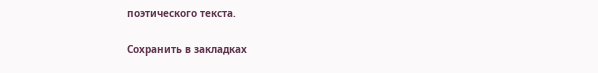поэтического текста.

Сохранить в закладках